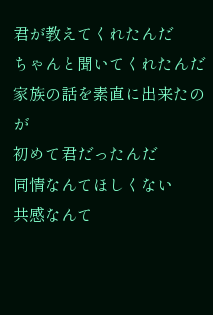君が教えてくれたんだ
ちゃんと聞いてくれたんだ
家族の話を素直に出来たのが
初めて君だったんだ
同情なんてほしくない
共感なんて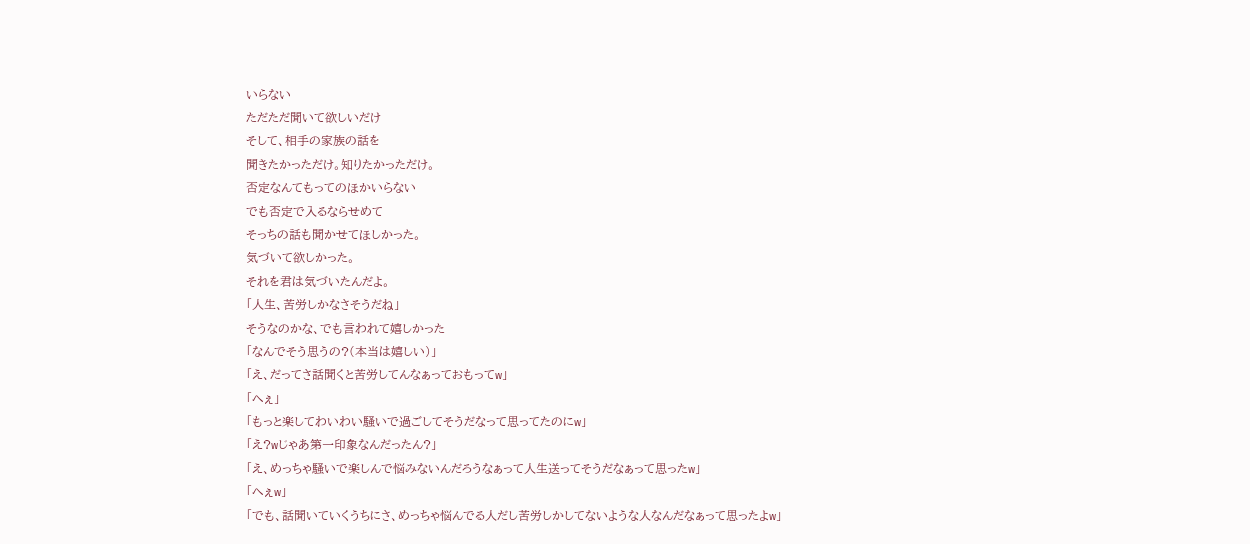いらない
ただただ聞いて欲しいだけ
そして、相手の家族の話を
聞きたかっただけ。知りたかっただけ。
否定なんてもってのほかいらない
でも否定で入るならせめて
そっちの話も聞かせてほしかった。
気づいて欲しかった。
それを君は気づいたんだよ。
「人生、苦労しかなさそうだね」
そうなのかな、でも言われて嬉しかった
「なんでそう思うの?(本当は嬉しい)」
「え、だってさ話聞くと苦労してんなぁっておもってw」
「へぇ」
「もっと楽してわいわい騒いで過ごしてそうだなって思ってたのにw」
「え?wじゃあ第一印象なんだったん?」
「え、めっちゃ騒いで楽しんで悩みないんだろうなぁって人生送ってそうだなぁって思ったw」
「へぇw」
「でも、話聞いていくうちにさ、めっちゃ悩んでる人だし苦労しかしてないような人なんだなぁって思ったよw」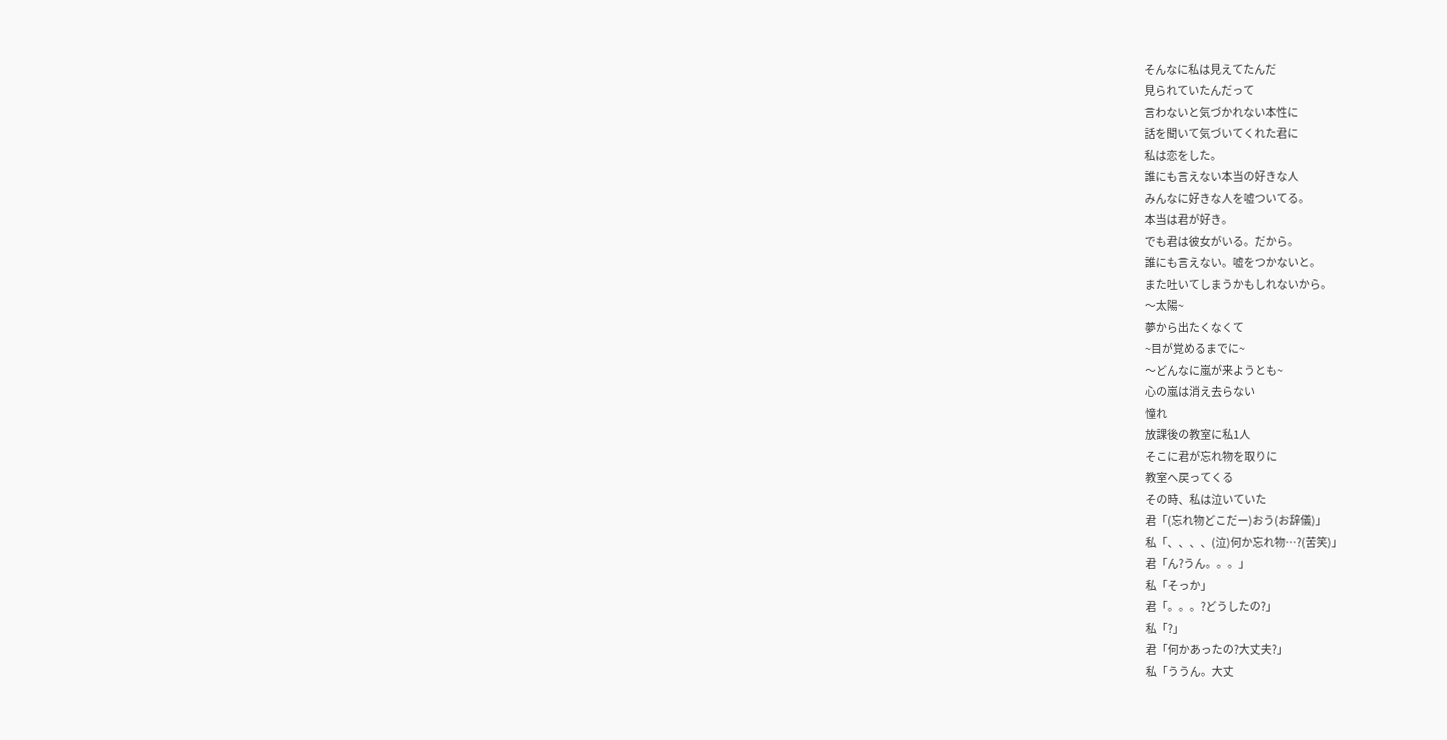そんなに私は見えてたんだ
見られていたんだって
言わないと気づかれない本性に
話を聞いて気づいてくれた君に
私は恋をした。
誰にも言えない本当の好きな人
みんなに好きな人を嘘ついてる。
本当は君が好き。
でも君は彼女がいる。だから。
誰にも言えない。嘘をつかないと。
また吐いてしまうかもしれないから。
〜太陽~
夢から出たくなくて
~目が覚めるまでに~
〜どんなに嵐が来ようとも~
心の嵐は消え去らない
憧れ
放課後の教室に私1人
そこに君が忘れ物を取りに
教室へ戻ってくる
その時、私は泣いていた
君「(忘れ物どこだー)おう(お辞儀)」
私「、、、、(泣)何か忘れ物…?(苦笑)」
君「ん?うん。。。」
私「そっか」
君「。。。?どうしたの?」
私「?」
君「何かあったの?大丈夫?」
私「ううん。大丈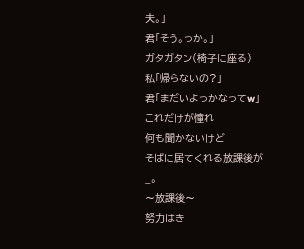夫。」
君「そう。っか。」
ガタガタン(椅子に座る)
私「帰らないの?」
君「まだいよっかなってw」
これだけが憧れ
何も聞かないけど
そばに居てくれる放課後が_。
〜放課後〜
努力はき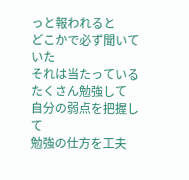っと報われると
どこかで必ず聞いていた
それは当たっている
たくさん勉強して
自分の弱点を把握して
勉強の仕方を工夫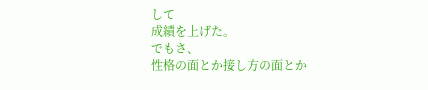して
成績を上げた。
でもさ、
性格の面とか接し方の面とか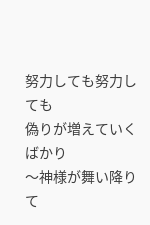努力しても努力しても
偽りが増えていくばかり
〜神様が舞い降りて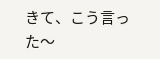きて、こう言った〜